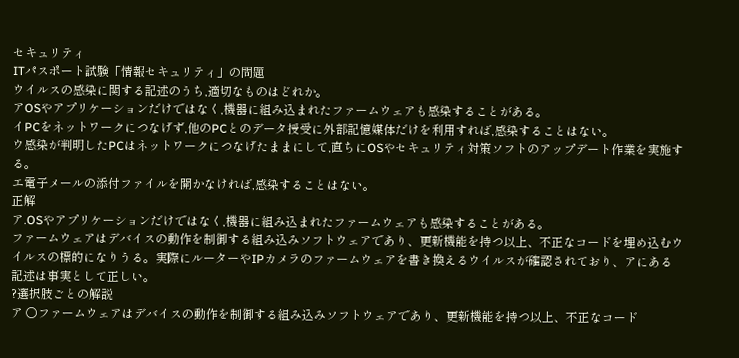セキュリティ
ITパスポート試験「情報セキュリティ」の問題
ウイルスの感染に関する記述のうち,適切なものはどれか。
アOSやアプリケーションだけではなく,機器に組み込まれたファームウェアも感染することがある。
イPCをネットワークにつなげず,他のPCとのデータ授受に外部記憶媒体だけを利用すれば,感染することはない。
ウ感染が判明したPCはネットワークにつなげたままにして,直ちにOSやセキュリティ対策ソフトのアップデート作業を実施する。
エ電子メールの添付ファイルを開かなければ,感染することはない。
正解
ア.OSやアプリケーションだけではなく,機器に組み込まれたファームウェアも感染することがある。
ファームウェアはデバイスの動作を制御する組み込みソフトウェアであり、更新機能を持つ以上、不正なコードを埋め込むウイルスの標的になりうる。実際にルーターやIPカメラのファームウェアを書き換えるウイルスが確認されており、アにある記述は事実として正しい。
?選択肢ごとの解説
ア ○ファームウェアはデバイスの動作を制御する組み込みソフトウェアであり、更新機能を持つ以上、不正なコード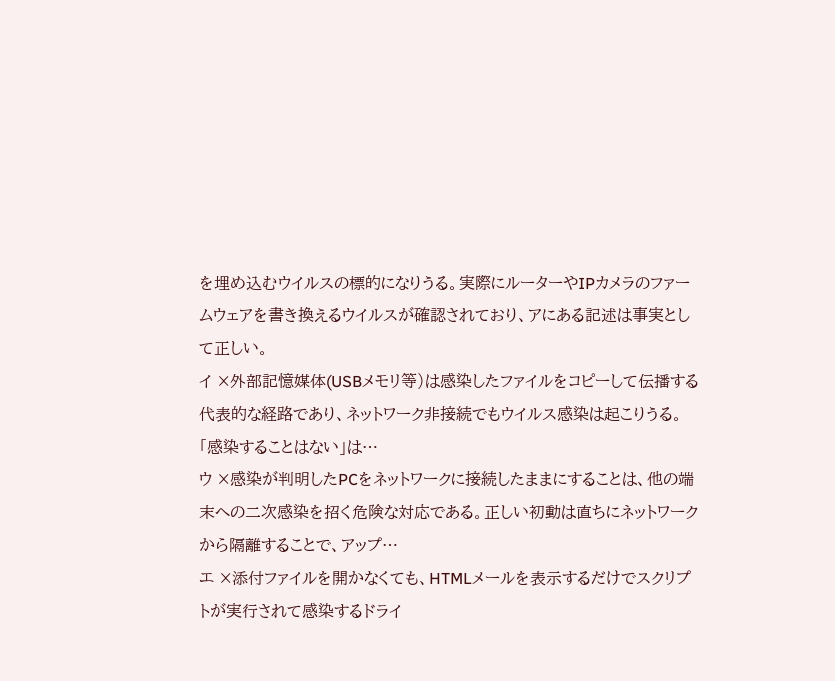を埋め込むウイルスの標的になりうる。実際にルーターやIPカメラのファームウェアを書き換えるウイルスが確認されており、アにある記述は事実として正しい。
イ ×外部記憶媒体(USBメモリ等)は感染したファイルをコピーして伝播する代表的な経路であり、ネットワーク非接続でもウイルス感染は起こりうる。「感染することはない」は…
ウ ×感染が判明したPCをネットワークに接続したままにすることは、他の端末への二次感染を招く危険な対応である。正しい初動は直ちにネットワークから隔離することで、アップ…
エ ×添付ファイルを開かなくても、HTMLメールを表示するだけでスクリプトが実行されて感染するドライ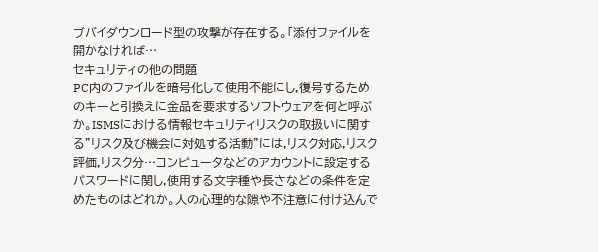ブバイダウンロード型の攻撃が存在する。「添付ファイルを開かなければ…
セキュリティの他の問題
PC内のファイルを暗号化して使用不能にし,復号するためのキーと引換えに金品を要求するソフトウェアを何と呼ぶか。ISMSにおける情報セキュリティリスクの取扱いに関する"リスク及び機会に対処する活動"には,リスク対応,リスク評価,リスク分…コンピュータなどのアカウントに設定するパスワードに関し,使用する文字種や長さなどの条件を定めたものはどれか。人の心理的な隙や不注意に付け込んで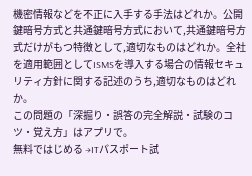機密情報などを不正に入手する手法はどれか。公開鍵暗号方式と共通鍵暗号方式において,共通鍵暗号方式だけがもつ特徴として,適切なものはどれか。全社を適用範囲としてISMSを導入する場合の情報セキュリティ方針に関する記述のうち,適切なものはどれか。
この問題の「深掘り・誤答の完全解説・試験のコツ・覚え方」はアプリで。
無料ではじめる →ITパスポート試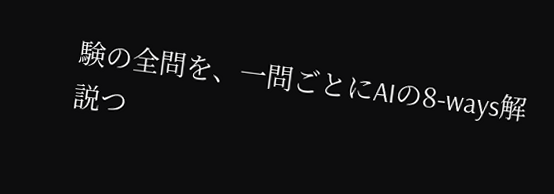験の全問を、一問ごとにAIの8-ways解説つ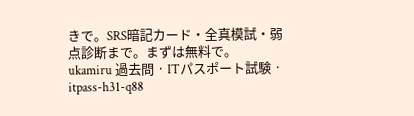きで。SRS暗記カード・全真模試・弱点診断まで。まずは無料で。
ukamiru 過去問 · ITパスポート試験 · itpass-h31-q88